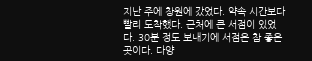지난 주에 창원에 갔었다. 약속 시간보다 빨리 도착했다. 근처에 큰 서점이 있었다. 30분 정도 보내기에 서점은 참 좋은 곳이다. 다양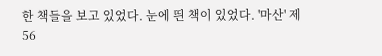한 책들을 보고 있었다. 눈에 띈 책이 있었다. '마산' 제 56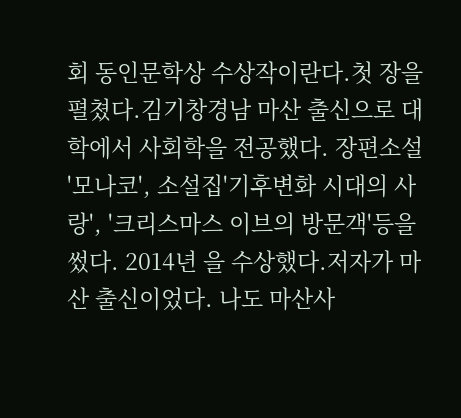회 동인문학상 수상작이란다.첫 장을 펼쳤다.김기창경남 마산 출신으로 대학에서 사회학을 전공했다. 장편소설 '모나코', 소설집'기후변화 시대의 사랑', '크리스마스 이브의 방문객'등을 썼다. 2014년 을 수상했다.저자가 마산 출신이었다. 나도 마산사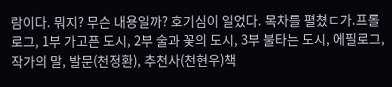람이다. 뭐지? 무슨 내용일까? 호기심이 일었다. 목차를 펼쳤ㄷ가.프롤로그, 1부 가고픈 도시, 2부 술과 꽃의 도시, 3부 불타는 도시, 에필로그, 작가의 말, 발문(천정환), 추천사(천현우)책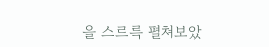을 스르륵 펼쳐보았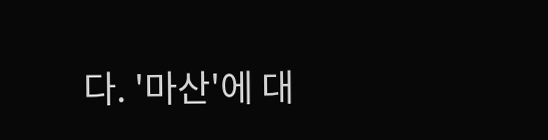다. '마산'에 대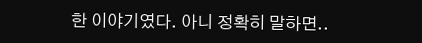한 이야기였다. 아니 정확히 말하면..